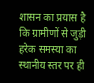शासन का प्रयास है कि ग्रामीणों से जुड़ी हरेक समस्या का स्थानीय स्तर पर ही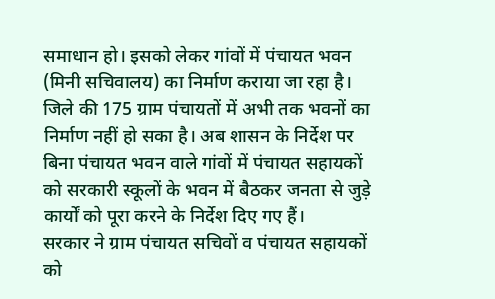समाधान हो। इसको लेकर गांवों में पंचायत भवन (मिनी सचिवालय) का निर्माण कराया जा रहा है। जिले की 175 ग्राम पंचायतों में अभी तक भवनों का निर्माण नहीं हो सका है। अब शासन के निर्देश पर बिना पंचायत भवन वाले गांवों में पंचायत सहायकों को सरकारी स्कूलों के भवन में बैठकर जनता से जुड़े कार्यों को पूरा करने के निर्देश दिए गए हैं।
सरकार ने ग्राम पंचायत सचिवों व पंचायत सहायकों को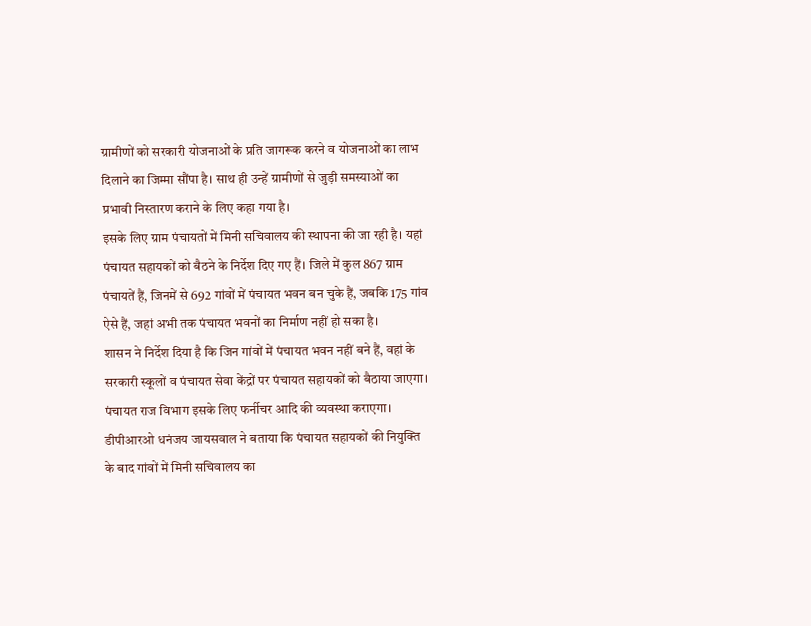ग्रामीणों को सरकारी योजनाओं के प्रति जागरूक करने व योजनाओं का लाभ दिलाने का जिम्मा सौंपा है। साथ ही उन्हें ग्रामीणों से जुड़ी समस्याओं का प्रभावी निस्तारण कराने के लिए कहा गया है।
इसके लिए ग्राम पंचायतों में मिनी सचिवालय की स्थापना की जा रही है। यहां पंचायत सहायकों को बैठने के निर्देश दिए गए हैं। जिले में कुल 867 ग्राम पंचायतें हैं, जिनमें से 692 गांवों में पंचायत भवन बन चुके हैं, जबकि 175 गांव ऐसे हैं, जहां अभी तक पंचायत भवनों का निर्माण नहीं हो सका है।
शासन ने निर्देश दिया है कि जिन गांवों में पंचायत भवन नहीं बने हैं, वहां के सरकारी स्कूलों व पंचायत सेवा केंद्रों पर पंचायत सहायकों को बैठाया जाएगा। पंचायत राज विभाग इसके लिए फर्नीचर आदि की व्यवस्था कराएगा। डीपीआरओ धनंजय जायसवाल ने बताया कि पंचायत सहायकों की नियुक्ति के बाद गांवों में मिनी सचिवालय का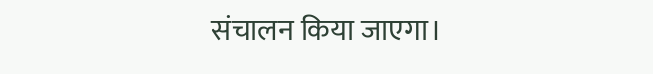संचालन किया जाएगा।